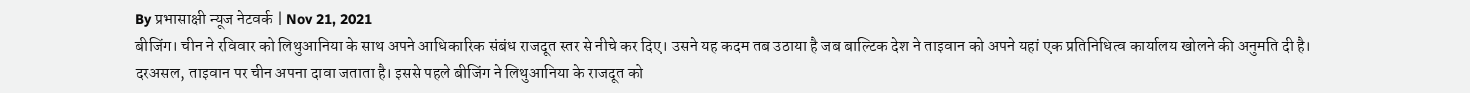By प्रभासाक्षी न्यूज नेटवर्क | Nov 21, 2021
बीजिंग। चीन ने रविवार को लिथुआनिया के साथ अपने आधिकारिक संबंध राजदूत स्तर से नीचे कर दिए। उसने यह कदम तब उठाया है जब बाल्टिक देश ने ताइवान को अपने यहां एक प्रतिनिधित्व कार्यालय खोलने की अनुमति दी है। दरअसल, ताइवान पर चीन अपना दावा जताता है। इससे पहले बीजिंग ने लिथुआनिया के राजदूत को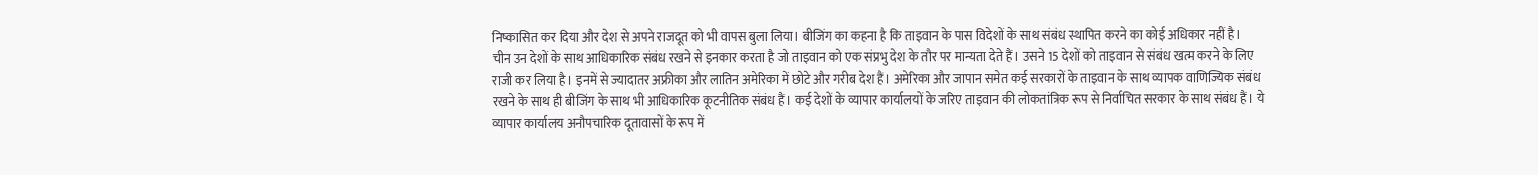निष्कासित कर दिया और देश से अपने राजदूत को भी वापस बुला लिया। बीजिंग का कहना है कि ताइवान के पास विदेशों के साथ संबंध स्थापित करने का कोई अधिकार नहीं है।
चीन उन देशों के साथ आधिकारिक संबंध रखने से इनकार करता है जो ताइवान को एक संप्रभु देश के तौर पर मान्यता देते हैं। उसने 15 देशों को ताइवान से संबंध खत्म करने के लिए राजी कर लिया है। इनमें से ज्यादातर अफ्रीका और लातिन अमेरिका में छोटे और गरीब देश हैं। अमेरिका और जापान समेत कई सरकारों के ताइवान के साथ व्यापक वाणिज्यिक संबंध रखने के साथ ही बीजिंग के साथ भी आधिकारिक कूटनीतिक संबंध हैं। कई देशों के व्यापार कार्यालयों के जरिए ताइवान की लोकतांत्रिक रूप से निर्वाचित सरकार के साथ संबंध हैं। ये व्यापार कार्यालय अनौपचारिक दूतावासों के रूप में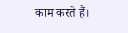काम करते हैं।